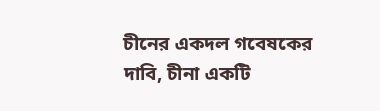চীনের একদল গবেষকের দাবি, চীনা একটি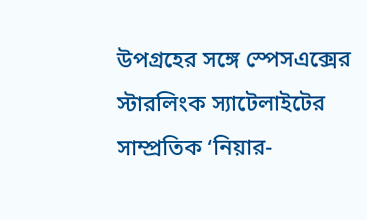উপগ্রহের সঙ্গে স্পেসএক্সের স্টারলিংক স্যাটেলাইটের সাম্প্রতিক ‘নিয়ার-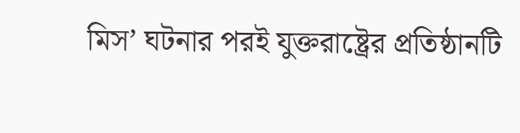মিস’ ঘটনার পরই যুক্তরাষ্ট্রের প্রতিষ্ঠানটি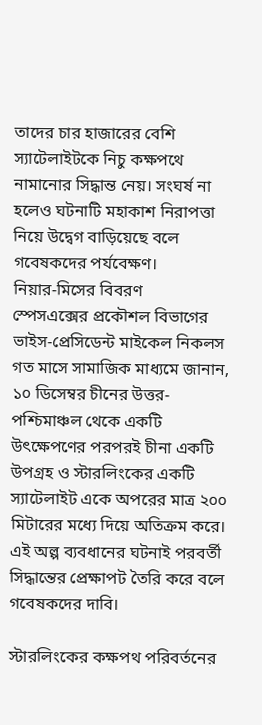তাদের চার হাজারের বেশি স্যাটেলাইটকে নিচু কক্ষপথে নামানোর সিদ্ধান্ত নেয়। সংঘর্ষ না হলেও ঘটনাটি মহাকাশ নিরাপত্তা নিয়ে উদ্বেগ বাড়িয়েছে বলে গবেষকদের পর্যবেক্ষণ।
নিয়ার-মিসের বিবরণ
স্পেসএক্সের প্রকৌশল বিভাগের ভাইস-প্রেসিডেন্ট মাইকেল নিকলস গত মাসে সামাজিক মাধ্যমে জানান, ১০ ডিসেম্বর চীনের উত্তর-পশ্চিমাঞ্চল থেকে একটি উৎক্ষেপণের পরপরই চীনা একটি উপগ্রহ ও স্টারলিংকের একটি স্যাটেলাইট একে অপরের মাত্র ২০০ মিটারের মধ্যে দিয়ে অতিক্রম করে। এই অল্প ব্যবধানের ঘটনাই পরবর্তী সিদ্ধান্তের প্রেক্ষাপট তৈরি করে বলে গবেষকদের দাবি।

স্টারলিংকের কক্ষপথ পরিবর্তনের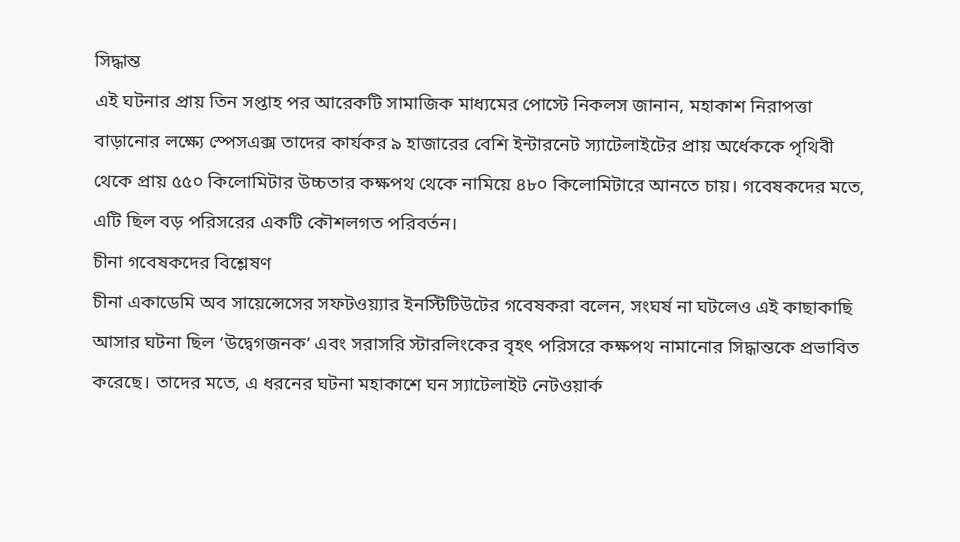সিদ্ধান্ত
এই ঘটনার প্রায় তিন সপ্তাহ পর আরেকটি সামাজিক মাধ্যমের পোস্টে নিকলস জানান, মহাকাশ নিরাপত্তা বাড়ানোর লক্ষ্যে স্পেসএক্স তাদের কার্যকর ৯ হাজারের বেশি ইন্টারনেট স্যাটেলাইটের প্রায় অর্ধেককে পৃথিবী থেকে প্রায় ৫৫০ কিলোমিটার উচ্চতার কক্ষপথ থেকে নামিয়ে ৪৮০ কিলোমিটারে আনতে চায়। গবেষকদের মতে, এটি ছিল বড় পরিসরের একটি কৌশলগত পরিবর্তন।
চীনা গবেষকদের বিশ্লেষণ
চীনা একাডেমি অব সায়েন্সেসের সফটওয়্যার ইনস্টিটিউটের গবেষকরা বলেন, সংঘর্ষ না ঘটলেও এই কাছাকাছি আসার ঘটনা ছিল ‘উদ্বেগজনক’ এবং সরাসরি স্টারলিংকের বৃহৎ পরিসরে কক্ষপথ নামানোর সিদ্ধান্তকে প্রভাবিত করেছে। তাদের মতে, এ ধরনের ঘটনা মহাকাশে ঘন স্যাটেলাইট নেটওয়ার্ক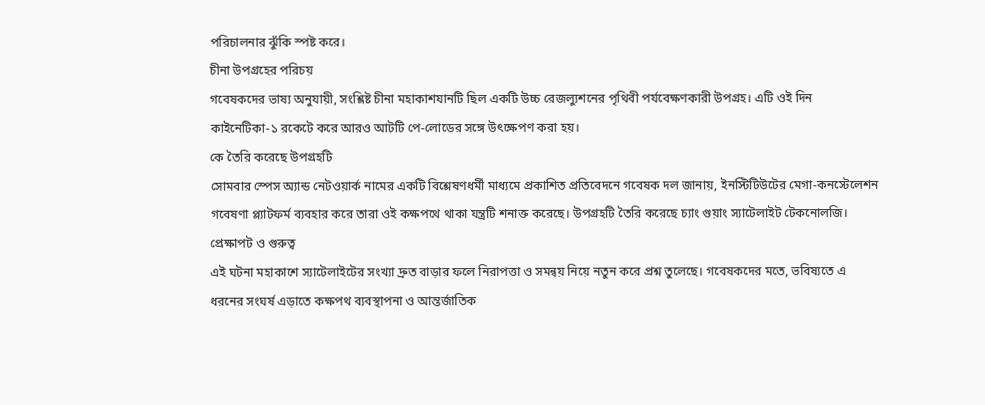পরিচালনার ঝুঁকি স্পষ্ট করে।
চীনা উপগ্রহের পরিচয়
গবেষকদের ভাষ্য অনুযায়ী, সংশ্লিষ্ট চীনা মহাকাশযানটি ছিল একটি উচ্চ রেজল্যুশনের পৃথিবী পর্যবেক্ষণকারী উপগ্রহ। এটি ওই দিন কাইনেটিকা-১ রকেটে করে আরও আটটি পে-লোডের সঙ্গে উৎক্ষেপণ করা হয়।
কে তৈরি করেছে উপগ্রহটি
সোমবার স্পেস অ্যান্ড নেটওয়ার্ক নামের একটি বিশ্লেষণধর্মী মাধ্যমে প্রকাশিত প্রতিবেদনে গবেষক দল জানায়, ইনস্টিটিউটের মেগা-কনস্টেলেশন গবেষণা প্ল্যাটফর্ম ব্যবহার করে তারা ওই কক্ষপথে থাকা যন্ত্রটি শনাক্ত করেছে। উপগ্রহটি তৈরি করেছে চ্যাং গুয়াং স্যাটেলাইট টেকনোলজি।
প্রেক্ষাপট ও গুরুত্ব
এই ঘটনা মহাকাশে স্যাটেলাইটের সংখ্যা দ্রুত বাড়ার ফলে নিরাপত্তা ও সমন্বয় নিয়ে নতুন করে প্রশ্ন তুলেছে। গবেষকদের মতে, ভবিষ্যতে এ ধরনের সংঘর্ষ এড়াতে কক্ষপথ ব্যবস্থাপনা ও আন্তর্জাতিক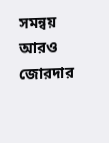সমন্বয় আরও জোরদার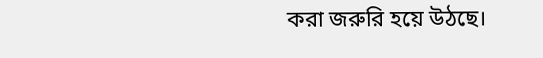করা জরুরি হয়ে উঠছে।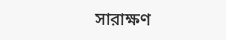সারাক্ষণ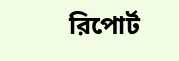রিপোর্ট